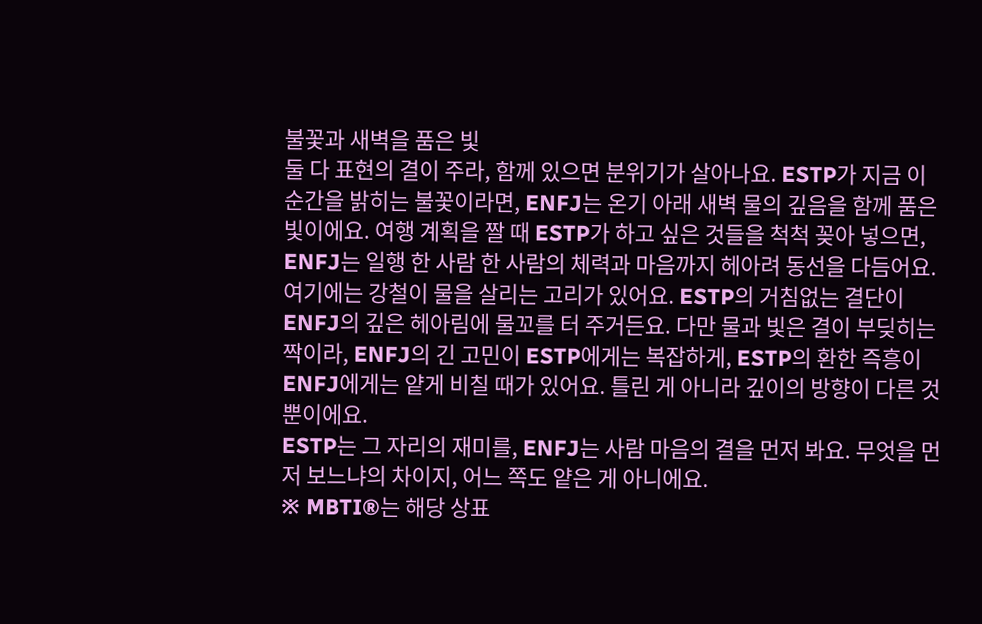불꽃과 새벽을 품은 빛
둘 다 표현의 결이 주라, 함께 있으면 분위기가 살아나요. ESTP가 지금 이 순간을 밝히는 불꽃이라면, ENFJ는 온기 아래 새벽 물의 깊음을 함께 품은 빛이에요. 여행 계획을 짤 때 ESTP가 하고 싶은 것들을 척척 꽂아 넣으면, ENFJ는 일행 한 사람 한 사람의 체력과 마음까지 헤아려 동선을 다듬어요. 여기에는 강철이 물을 살리는 고리가 있어요. ESTP의 거침없는 결단이 ENFJ의 깊은 헤아림에 물꼬를 터 주거든요. 다만 물과 빛은 결이 부딪히는 짝이라, ENFJ의 긴 고민이 ESTP에게는 복잡하게, ESTP의 환한 즉흥이 ENFJ에게는 얕게 비칠 때가 있어요. 틀린 게 아니라 깊이의 방향이 다른 것뿐이에요.
ESTP는 그 자리의 재미를, ENFJ는 사람 마음의 결을 먼저 봐요. 무엇을 먼저 보느냐의 차이지, 어느 쪽도 얕은 게 아니에요.
※ MBTI®는 해당 상표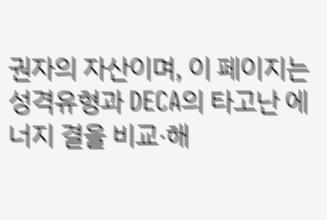권자의 자산이며, 이 페이지는 성격유형과 DECA의 타고난 에너지 결을 비교·해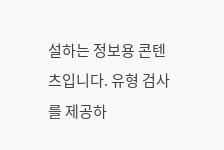설하는 정보용 콘텐츠입니다. 유형 검사를 제공하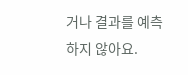거나 결과를 예측하지 않아요.